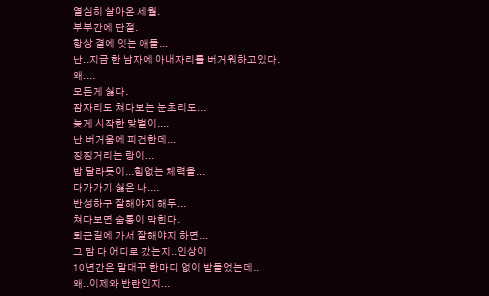열심히 살아온 세월.
부부간에 단절.
항상 곁에 잇는 애들...
난..지금 한 남자에 아내자리를 버거워하고있다.
왜....
모든게 싫다.
잠자리도 쳐다보는 눈초리도...
늦게 시작한 맞벌이....
난 버거움에 피건한데...
징징거리는 랑이...
밥 달라듯이...힘없는 체력을...
다가가기 싫은 나....
반성하구 잘해야지 해두...
쳐다보면 숨통이 막힌다.
퇴근길에 가서 잘해야지 하면...
그 맘 다 어디로 갔는지..인상이
10년간은 말대꾸 한마디 없이 받들었는데..
왜..이제와 반란인지...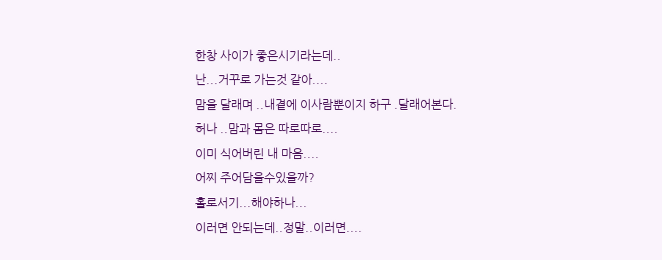한창 사이가 좋은시기라는데..
난...거꾸로 가는것 같아....
맘을 달래며 ..내곁에 이사람뿐이지 하구 .달래어본다.
허나 ..맘과 몸은 따로따로....
이미 식어버린 내 마음....
어찌 주어담을수있을까?
홀로서기...해야하나...
이러면 안되는데..정말..이러면....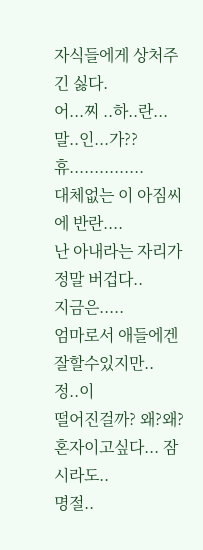자식들에게 상처주긴 싫다.
어...찌 ..하..란...말..인...가??
휴...............
대체없는 이 아짐씨에 반란....
난 아내라는 자리가 정말 버겁다..
지금은.....
엄마로서 애들에겐 잘할수있지만..
정..이
떨어진걸까? 왜?왜?
혼자이고싶다... 잠시라도..
명절..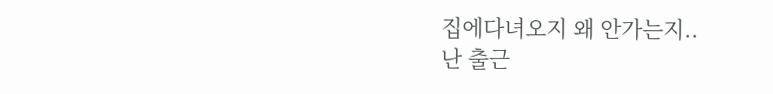집에다녀오지 왜 안가는지..
난 출근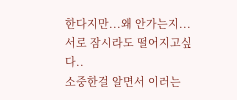한다지만...왜 안가는지...
서로 잠시라도 떨어지고싶다..
소중한걸 알면서 이러는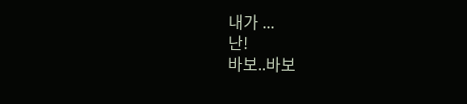내가 ...
난!
바보..바보